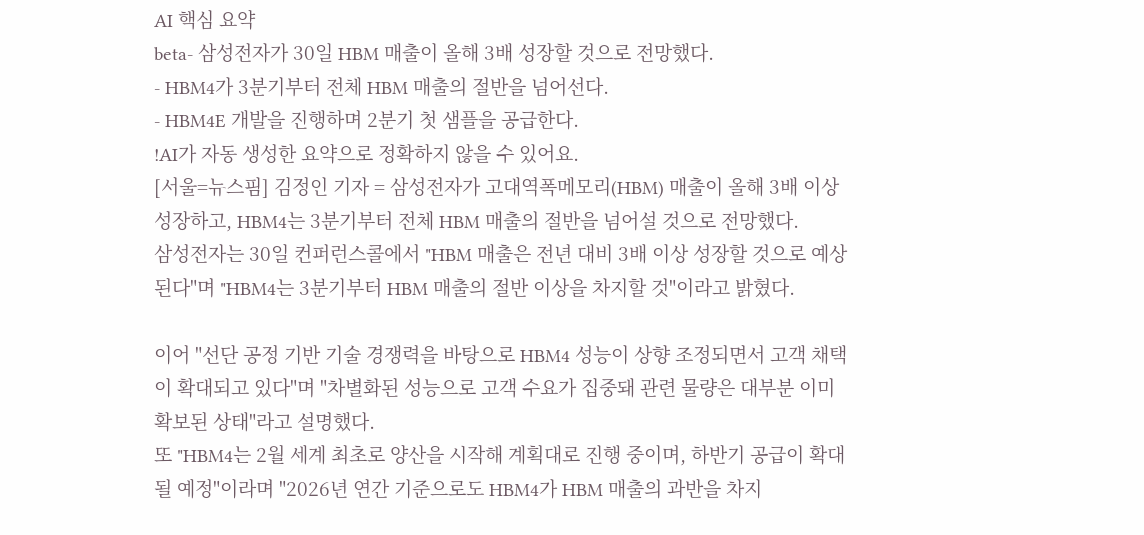AI 핵심 요약
beta- 삼성전자가 30일 HBM 매출이 올해 3배 성장할 것으로 전망했다.
- HBM4가 3분기부터 전체 HBM 매출의 절반을 넘어선다.
- HBM4E 개발을 진행하며 2분기 첫 샘플을 공급한다.
!AI가 자동 생성한 요약으로 정확하지 않을 수 있어요.
[서울=뉴스핌] 김정인 기자 = 삼성전자가 고대역폭메모리(HBM) 매출이 올해 3배 이상 성장하고, HBM4는 3분기부터 전체 HBM 매출의 절반을 넘어설 것으로 전망했다.
삼성전자는 30일 컨퍼런스콜에서 "HBM 매출은 전년 대비 3배 이상 성장할 것으로 예상된다"며 "HBM4는 3분기부터 HBM 매출의 절반 이상을 차지할 것"이라고 밝혔다.

이어 "선단 공정 기반 기술 경쟁력을 바탕으로 HBM4 성능이 상향 조정되면서 고객 채택이 확대되고 있다"며 "차별화된 성능으로 고객 수요가 집중돼 관련 물량은 대부분 이미 확보된 상태"라고 설명했다.
또 "HBM4는 2월 세계 최초로 양산을 시작해 계획대로 진행 중이며, 하반기 공급이 확대될 예정"이라며 "2026년 연간 기준으로도 HBM4가 HBM 매출의 과반을 차지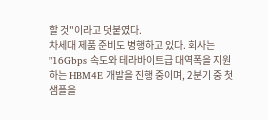할 것"이라고 덧붙였다.
차세대 제품 준비도 병행하고 있다. 회사는 "16Gbps 속도와 테라바이트급 대역폭을 지원하는 HBM4E 개발을 진행 중이며, 2분기 중 첫 샘플을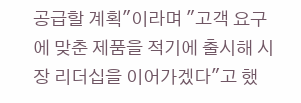공급할 계획"이라며 "고객 요구에 맞춘 제품을 적기에 출시해 시장 리더십을 이어가겠다"고 했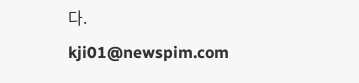다.
kji01@newspim.com